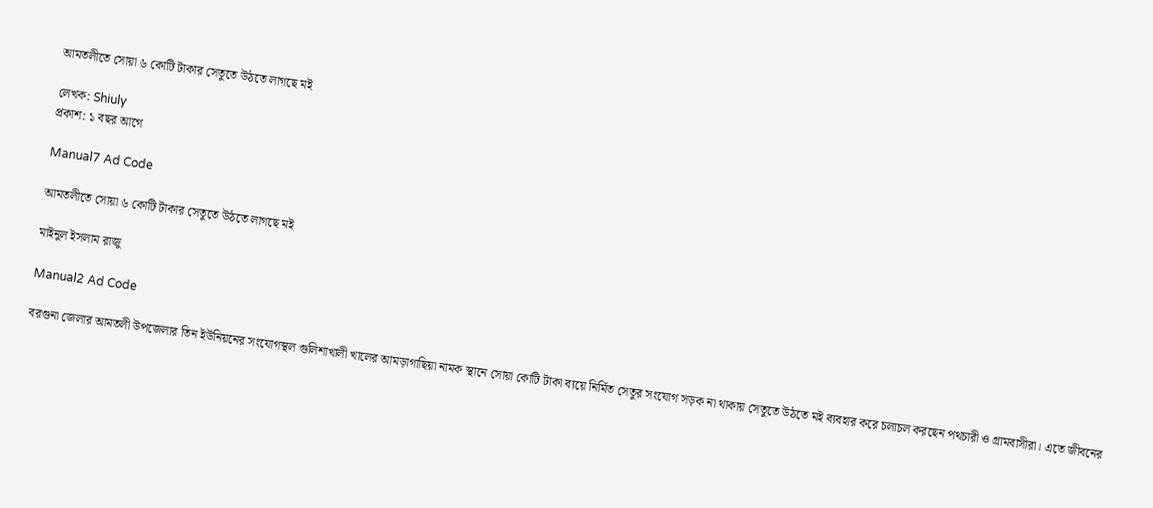আমতলীতে সোয়া ৬ কোটি টাকার সেতুতে উঠতে লাগছে মই

লেখক: Shiuly
প্রকাশ: ১ বছর আগে

Manual7 Ad Code

আমতলীতে সোয়া ৬ কোটি টাকার সেতুতে উঠতে লাগছে মই

মাইনুল ইসলাম রাজু

Manual2 Ad Code

বরগুনা জেলার আমতলী উপজেলার তিন ইউনিয়নের সংযোগস্থল গুলিশাখালী খালের আমড়াগাছিয়া নামক স্থানে সোয়া কোটি টাকা ব্যয়ে নির্মিত সেতুর সংযোগ সড়ক না থাকায় সেতুতে উঠতে মই ব্যবহার করে চলাচল করছেন পথচারী ও গ্রামবাসীরা। এতে জীবনের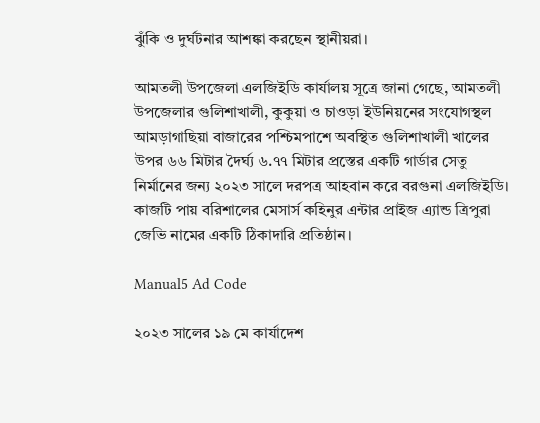ঝুঁকি ও দুর্ঘটনার আশঙ্কা করছেন স্থানীয়রা।

আমতলী উপজেলা এলজিইডি কার্যালয় সূত্রে জানা গেছে, আমতলী উপজেলার গুলিশাখালী, কুকুয়া ও চাওড়া ইউনিয়নের সংযোগস্থল আমড়াগাছিয়া বাজারের পশ্চিমপাশে অবস্থিত গুলিশাখালী খালের উপর ৬৬ মিটার দৈর্ঘ্য ৬.৭৭ মিটার প্রস্তের একটি গার্ডার সেতু নির্মানের জন্য ২০২৩ সালে দরপত্র আহবান করে বরগুনা এলজিইডি। কাজটি পায় বরিশালের মেসার্স কহিনুর এন্টার প্রাইজ এ্যান্ড ত্রিপুরা জেভি নামের একটি ঠিকাদারি প্রতিষ্ঠান।

Manual5 Ad Code

২০২৩ সালের ১৯ মে কার্যাদেশ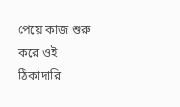পেয়ে কাজ শুরু করে ওই ঠিকাদারি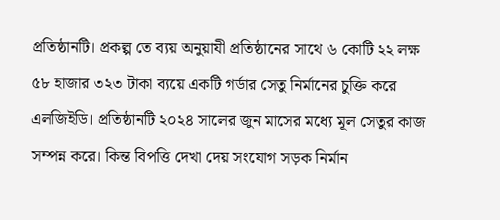প্রতিষ্ঠানটি। প্রকল্প তে ব্যয় অনুয়াযী প্রতিষ্ঠানের সাথে ৬ কোটি ২২ লক্ষ ৫৮ হাজার ৩২৩ টাকা ব্যয়ে একটি গর্ডার সেতু নির্মানের চুক্তি করে এলজিইডি। প্রতিষ্ঠানটি ২০২৪ সালের জুন মাসের মধ্যে মূল সেতুর কাজ সম্পন্ন করে। কিন্ত বিপত্তি দেখা দেয় সংযোগ সড়ক নির্মান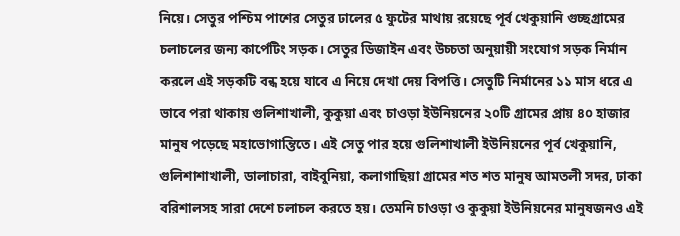নিয়ে। সেতুর পশ্চিম পাশের সেতুর ঢালের ৫ ফুটের মাথায় রয়েছে পূর্ব খেকুয়ানি গুচ্ছগ্রামের চলাচলের জন্য কার্পেটিং সড়ক। সেতুর ডিজাইন এবং উচ্চতা অনুয়ায়ী সংযোগ সড়ক নির্মান করলে এই সড়কটি বন্ধ হয়ে যাবে এ নিয়ে দেখা দেয় বিপত্তি। সেতুটি নির্মানের ১১ মাস ধরে এ ভাবে পরা থাকায় গুলিশাখালী, কুকুয়া এবং চাওড়া ইউনিয়নের ২০টি গ্রামের প্রায় ৪০ হাজার মানুষ পড়েছে মহাভোগান্তিতে। এই সেতু পার হয়ে গুলিশাখালী ইউনিয়নের পূর্ব খেকুয়ানি, গুলিশাশাখালী, ডালাচারা, বাইবুনিয়া, কলাগাছিয়া গ্রামের শত শত মানুষ আমতলী সদর, ঢাকা বরিশালসহ সারা দেশে চলাচল করতে হয়। তেমনি চাওড়া ও কুকুয়া ইউনিয়নের মানুষজনও এই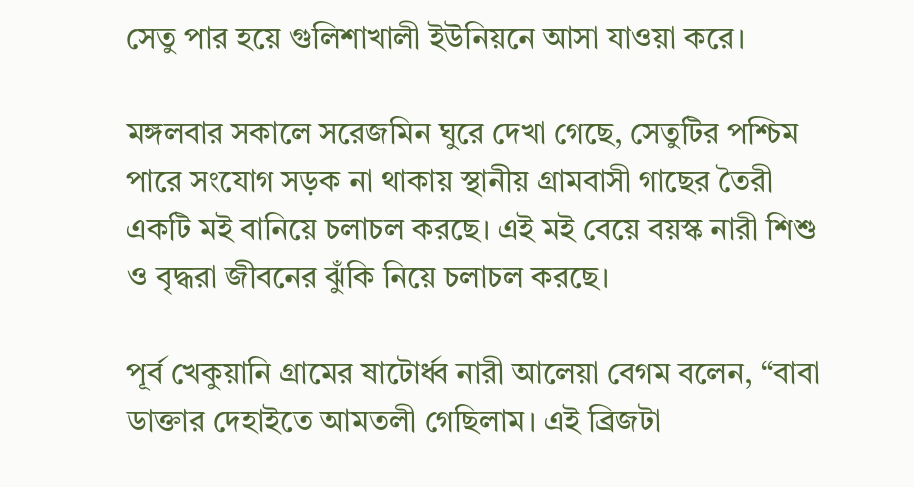সেতু পার হয়ে গুলিশাখালী ইউনিয়নে আসা যাওয়া করে।

মঙ্গলবার সকালে সরেজমিন ঘুরে দেখা গেছে, সেতুটির পশ্চিম পারে সংযোগ সড়ক না থাকায় স্থানীয় গ্রামবাসী গাছের তৈরী একটি মই বানিয়ে চলাচল করছে। এই মই বেয়ে বয়স্ক নারী শিশু ও বৃদ্ধরা জীবনের ঝুঁকি নিয়ে চলাচল করছে।

পূর্ব খেকুয়ানি গ্রামের ষাটোর্ধ্ব নারী আলেয়া বেগম বলেন, “বাবা ডাক্তার দেহাইতে আমতলী গেছিলাম। এই ব্রিজটা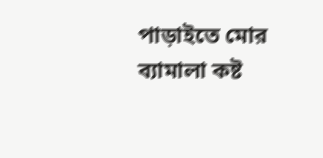পাড়াইতে মোর ব্যামালা কষ্ট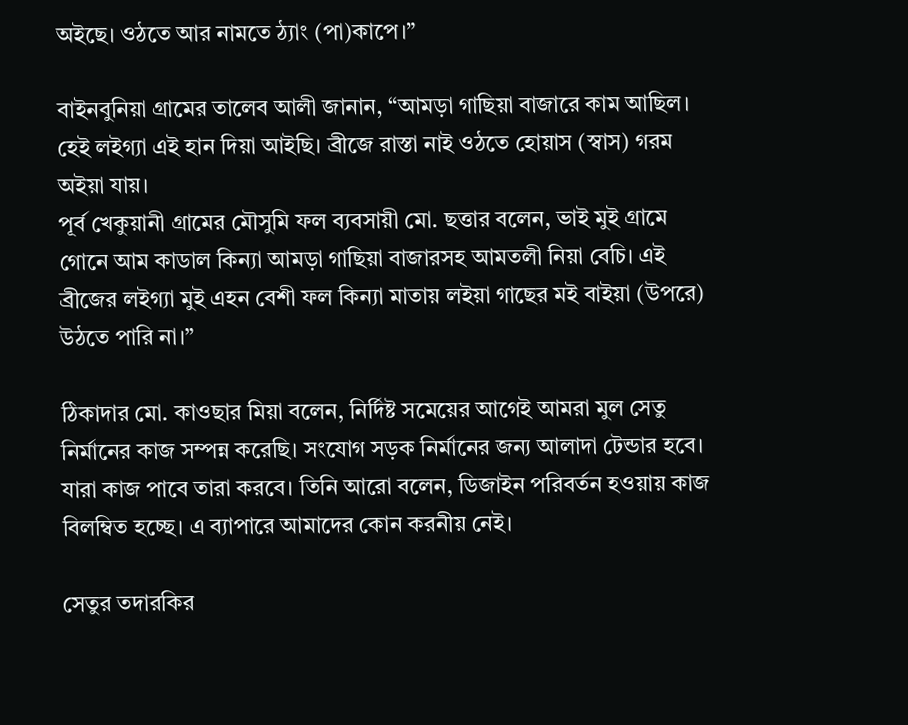অইছে। ওঠতে আর নামতে ঠ্যাং (পা)কাপে।”

বাইনবুনিয়া গ্রামের তালেব আলী জানান, “আমড়া গাছিয়া বাজারে কাম আছিল। হেই লইগ্যা এই হান দিয়া আইছি। ব্রীজে রাস্তা নাই ওঠতে হোয়াস (স্বাস) গরম অইয়া যায়।
পূর্ব খেকুয়ানী গ্রামের মৌসুমি ফল ব্যবসায়ী মো. ছত্তার বলেন, ভাই মুই গ্রামে গোনে আম কাডাল কিন্যা আমড়া গাছিয়া বাজারসহ আমতলী নিয়া বেচি। এই ব্রীজের লইগ্যা মুই এহন বেশী ফল কিন্যা মাতায় লইয়া গাছের মই বাইয়া (উপরে) উঠতে পারি না।”

ঠিকাদার মো. কাওছার মিয়া বলেন, নির্দিষ্ট সমেয়ের আগেই আমরা মুল সেতু নির্মানের কাজ সম্পন্ন করেছি। সংযোগ সড়ক নির্মানের জন্য আলাদা টেন্ডার হবে। যারা কাজ পাবে তারা করবে। তিনি আরো বলেন, ডিজাইন পরিবর্তন হওয়ায় কাজ বিলম্বিত হচ্ছে। এ ব্যাপারে আমাদের কোন করনীয় নেই।

সেতুর তদারকির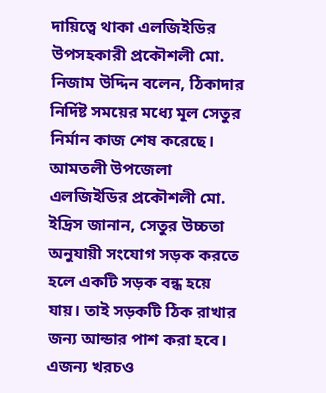দায়িত্বে থাকা এলজিইডির উপসহকারী প্রকৌশলী মো. নিজাম উদ্দিন বলেন, ঠিকাদার নির্দিষ্ট সময়ের মধ্যে মূল সেতুর নির্মান কাজ শেষ করেছে।
আমতলী উপজেলা এলজিইডির প্রকৌশলী মো. ইদ্রিস জানান, সেতুর উচ্চতা অনুযায়ী সংযোগ সড়ক করতে হলে একটি সড়ক বন্ধ হয়ে যায়। তাই সড়কটি ঠিক রাখার জন্য আন্ডার পাশ করা হবে। এজন্য খরচও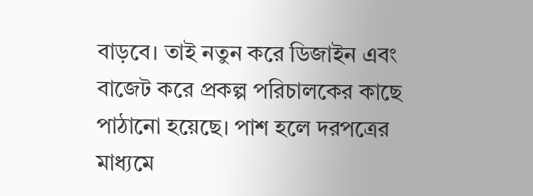বাড়বে। তাই নতুন করে ডিজাইন এবং বাজেট করে প্রকল্প পরিচালকের কাছে পাঠানো হয়েছে। পাশ হলে দরপত্রের মাধ্যমে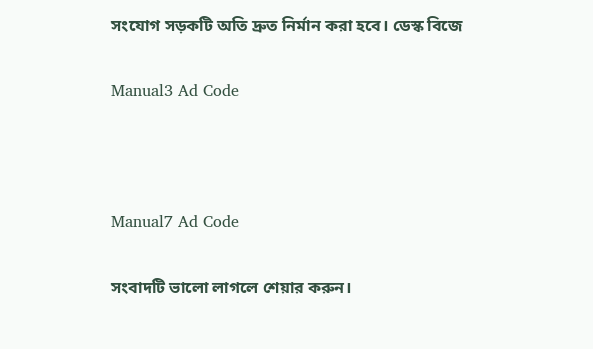সংযোগ সড়কটি অতি দ্রুত নির্মান করা হবে। ডেস্ক বিজে

Manual3 Ad Code



Manual7 Ad Code

সংবাদটি ভালো লাগলে শেয়ার করুন।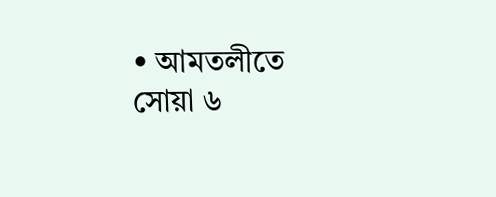• আমতলীতে সোয়া ৬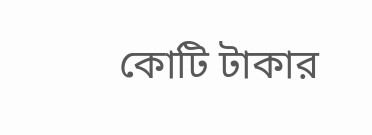কোটি টাকার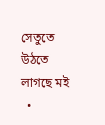সেতুতে উঠতে লাগছে মই
  •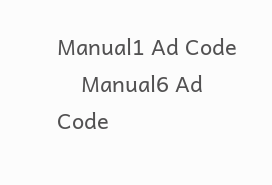Manual1 Ad Code
    Manual6 Ad Code